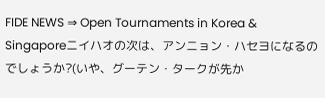FIDE NEWS ⇒ Open Tournaments in Korea & Singaporeニイハオの次は、アンニョン・ハセヨになるのでしょうか?(いや、グーテン・タークが先か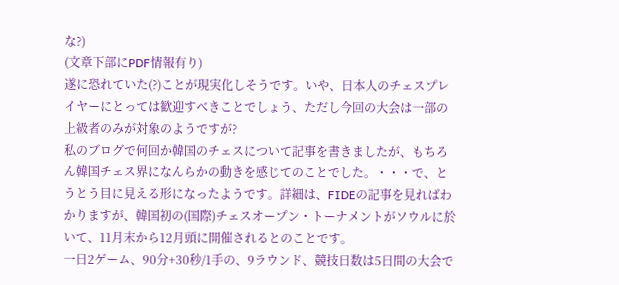な?)
(文章下部にPDF情報有り)
遂に恐れていた(?)ことが現実化しそうです。いや、日本人のチェスプレイヤーにとっては歓迎すべきことでしょう、ただし今回の大会は一部の上級者のみが対象のようですが?
私のブログで何回か韓国のチェスについて記事を書きましたが、もちろん韓国チェス界になんらかの動きを感じてのことでした。・・・で、とうとう目に見える形になったようです。詳細は、FIDEの記事を見ればわかりますが、韓国初の(国際)チェスオープン・トーナメントがソウルに於いて、11月末から12月頭に開催されるとのことです。
一日2ゲーム、90分+30秒/1手の、9ラウンド、競技日数は5日間の大会で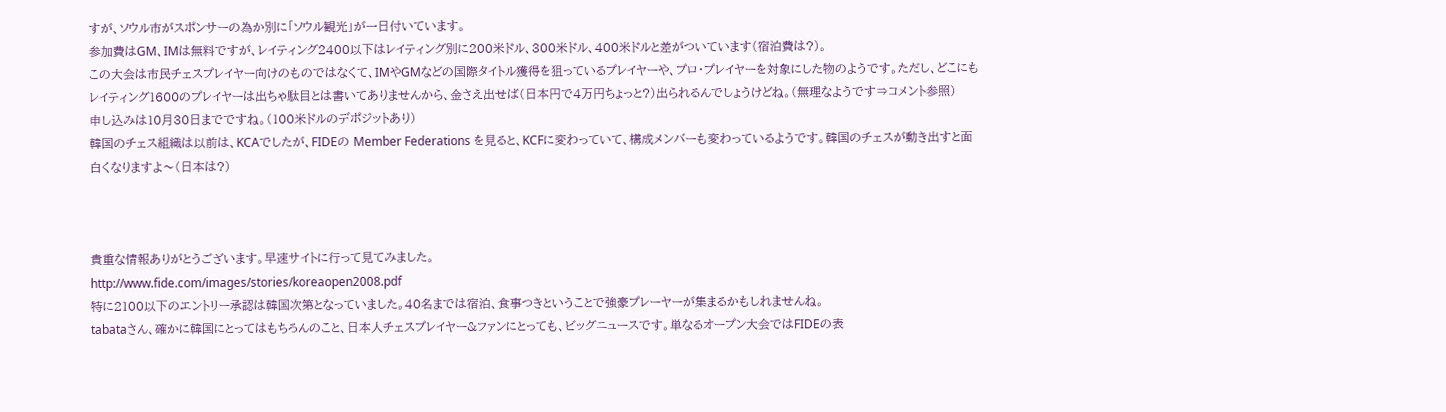すが、ソウル市がスポンサーの為か別に「ソウル観光」が一日付いています。
参加費はGM、IMは無料ですが、レイティング2400以下はレイティング別に200米ドル、300米ドル、400米ドルと差がついています(宿泊費は?)。
この大会は市民チェスプレイヤー向けのものではなくて、IMやGMなどの国際タイトル獲得を狙っているプレイヤーや、プロ・プレイヤーを対象にした物のようです。ただし、どこにもレイティング1600のプレイヤーは出ちゃ駄目とは書いてありませんから、金さえ出せば(日本円で4万円ちょっと?)出られるんでしょうけどね。(無理なようです⇒コメント参照)
申し込みは10月30日までですね。(100米ドルのデポジットあり)
韓国のチェス組織は以前は、KCAでしたが、FIDEの Member Federations を見ると、KCFに変わっていて、構成メンバーも変わっているようです。韓国のチェスが動き出すと面白くなりますよ〜(日本は?)



貴重な情報ありがとうございます。早速サイトに行って見てみました。
http://www.fide.com/images/stories/koreaopen2008.pdf
特に2100以下のエントリー承認は韓国次第となっていました。40名までは宿泊、食事つきということで強豪プレーヤーが集まるかもしれませんね。
tabataさん、確かに韓国にとってはもちろんのこと、日本人チェスプレイヤー&ファンにとっても、ビッグニュースです。単なるオープン大会ではFIDEの表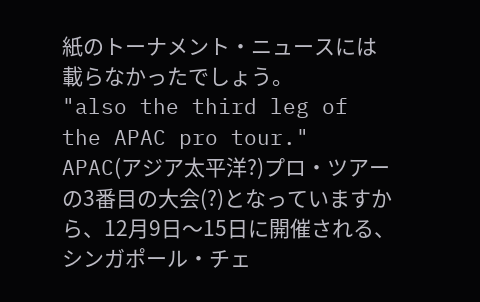紙のトーナメント・ニュースには載らなかったでしょう。
"also the third leg of the APAC pro tour."
APAC(アジア太平洋?)プロ・ツアーの3番目の大会(?)となっていますから、12月9日〜15日に開催される、シンガポール・チェ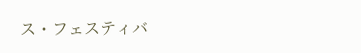ス・フェスティバ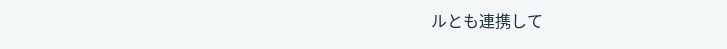ルとも連携して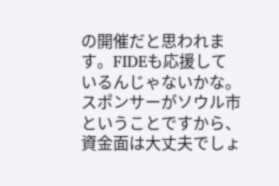の開催だと思われます。FIDEも応援しているんじゃないかな。
スポンサーがソウル市ということですから、資金面は大丈夫でしょ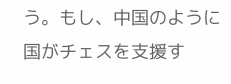う。もし、中国のように国がチェスを支援す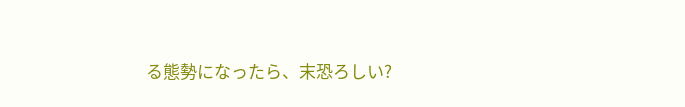る態勢になったら、末恐ろしい?